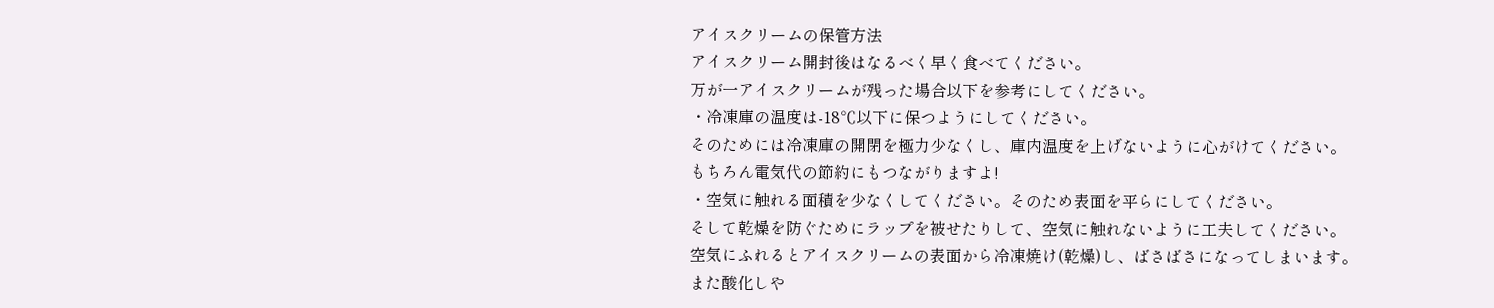アイスクリームの保管方法
アイスクリーム開封後はなるべく早く食べてください。
万が一アイスクリームが残った場合以下を参考にしてください。
・冷凍庫の温度は-18℃以下に保つようにしてください。
そのためには冷凍庫の開閉を極力少なくし、庫内温度を上げないように心がけてください。
もちろん電気代の節約にもつながりますよ!
・空気に触れる面積を少なくしてください。そのため表面を平らにしてください。
そして乾燥を防ぐためにラップを被せたりして、空気に触れないように工夫してください。
空気にふれるとアイスクリームの表面から冷凍焼け(乾燥)し、ばさばさになってしまいます。
また酸化しや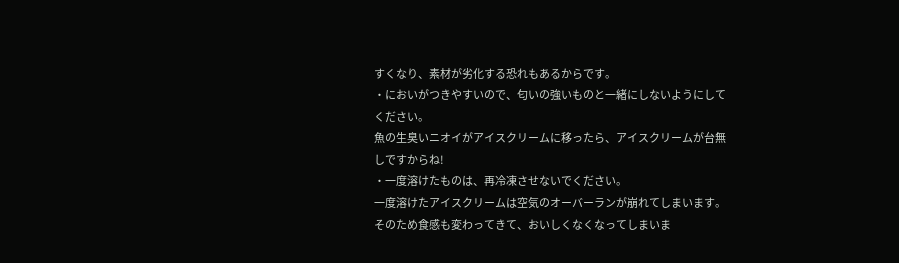すくなり、素材が劣化する恐れもあるからです。
・においがつきやすいので、匂いの強いものと一緒にしないようにしてください。
魚の生臭いニオイがアイスクリームに移ったら、アイスクリームが台無しですからね!
・一度溶けたものは、再冷凍させないでください。
一度溶けたアイスクリームは空気のオーバーランが崩れてしまいます。
そのため食感も変わってきて、おいしくなくなってしまいま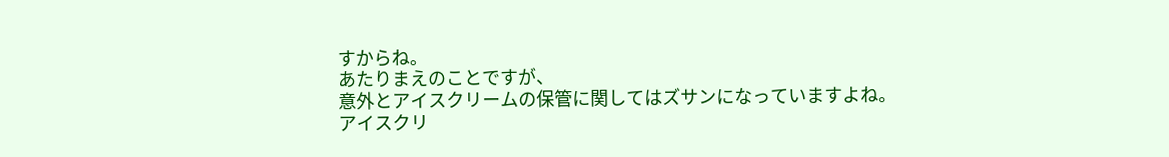すからね。
あたりまえのことですが、
意外とアイスクリームの保管に関してはズサンになっていますよね。
アイスクリ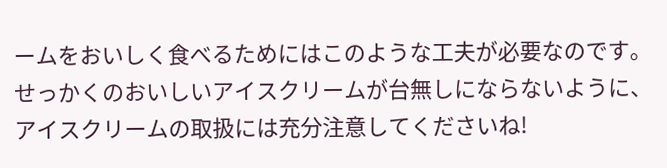ームをおいしく食べるためにはこのような工夫が必要なのです。
せっかくのおいしいアイスクリームが台無しにならないように、
アイスクリームの取扱には充分注意してくださいね!